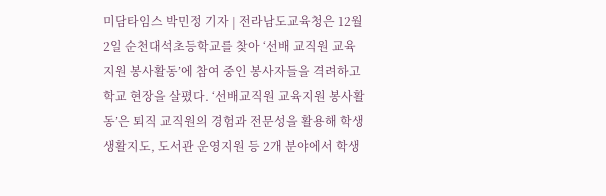미담타임스 박민정 기자 | 전라남도교육청은 12월 2일 순천대석초등학교를 찾아 ‘선배 교직원 교육지원 봉사활동’에 참여 중인 봉사자들을 격려하고 학교 현장을 살폈다. ‘선배교직원 교육지원 봉사활동’은 퇴직 교직원의 경험과 전문성을 활용해 학생생활지도, 도서관 운영지원 등 2개 분야에서 학생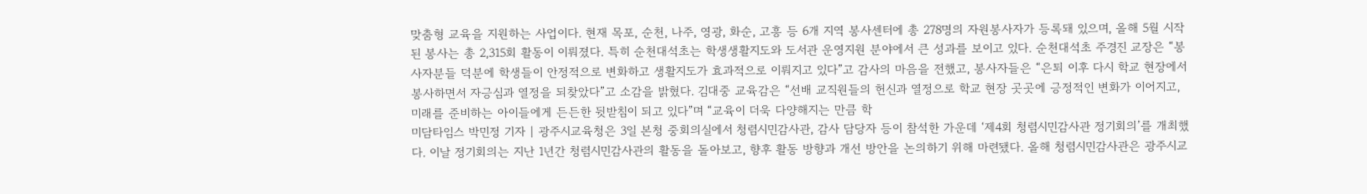맞춤형 교육을 지원하는 사업이다. 현재 목포, 순천, 나주, 영광, 화순, 고흥 등 6개 지역 봉사센터에 총 278명의 자원봉사자가 등록돼 있으며, 올해 5월 시작된 봉사는 총 2,315회 활동이 이뤄졌다. 특히 순천대석초는 학생생활지도와 도서관 운영지원 분야에서 큰 성과를 보이고 있다. 순천대석초 주경진 교장은 “봉사자분들 덕분에 학생들이 안정적으로 변화하고 생활지도가 효과적으로 이뤄지고 있다”고 감사의 마음을 전했고, 봉사자들은 “은퇴 이후 다시 학교 현장에서 봉사하면서 자긍심과 열정을 되찾았다”고 소감을 밝혔다. 김대중 교육감은 “선배 교직원들의 헌신과 열정으로 학교 현장 곳곳에 긍정적인 변화가 이어지고, 미래를 준비하는 아이들에게 든든한 뒷받침이 되고 있다”며 “교육이 더욱 다양해지는 만큼 학
미담타임스 박민정 기자 | 광주시교육청은 3일 본청 중회의실에서 청렴시민감사관, 감사 담당자 등이 참석한 가운데 ‘제4회 청렴시민감사관 정기회의’를 개최했다. 이날 정기회의는 지난 1년간 청렴시민감사관의 활동을 돌아보고, 향후 활동 방향과 개선 방안을 논의하기 위해 마련됐다. 올해 청렴시민감사관은 광주시교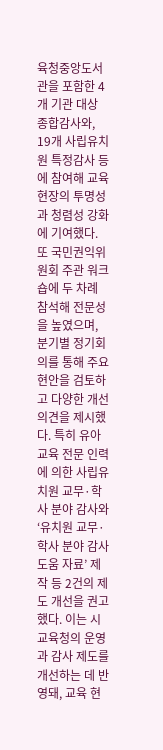육청중앙도서관을 포함한 4개 기관 대상 종합감사와, 19개 사립유치원 특정감사 등에 참여해 교육 현장의 투명성과 청렴성 강화에 기여했다. 또 국민권익위원회 주관 워크숍에 두 차례 참석해 전문성을 높였으며, 분기별 정기회의를 통해 주요 현안을 검토하고 다양한 개선 의견을 제시했다. 특히 유아교육 전문 인력에 의한 사립유치원 교무·학사 분야 감사와 ‘유치원 교무·학사 분야 감사 도움 자료’ 제작 등 2건의 제도 개선을 권고했다. 이는 시교육청의 운영과 감사 제도를 개선하는 데 반영돼, 교육 현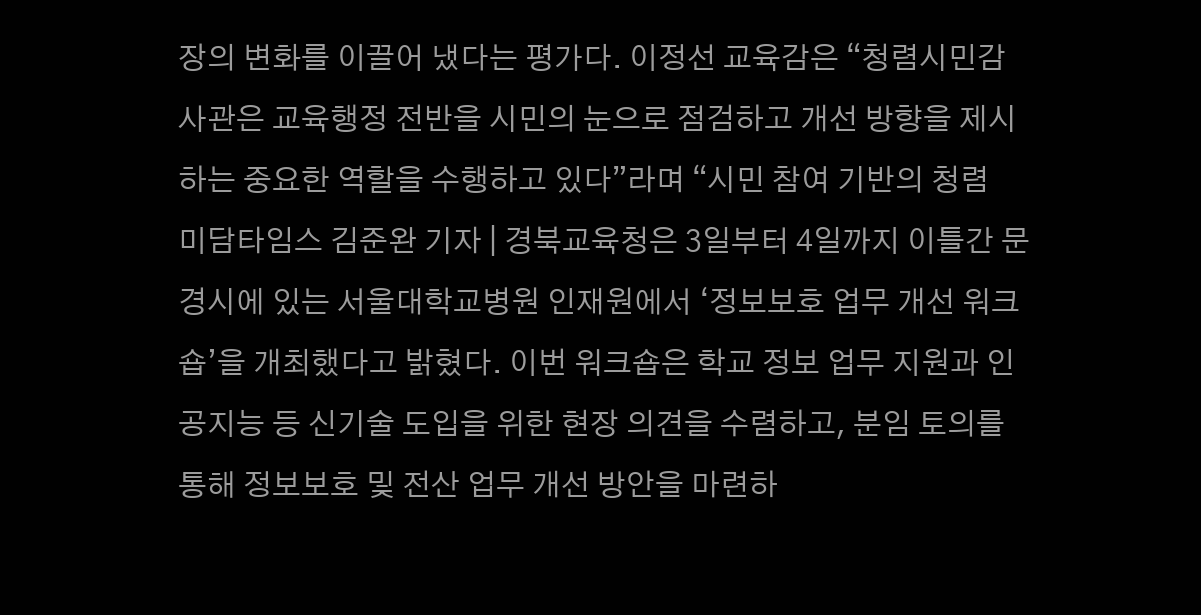장의 변화를 이끌어 냈다는 평가다. 이정선 교육감은 “청렴시민감사관은 교육행정 전반을 시민의 눈으로 점검하고 개선 방향을 제시하는 중요한 역할을 수행하고 있다”라며 “시민 참여 기반의 청렴
미담타임스 김준완 기자 | 경북교육청은 3일부터 4일까지 이틀간 문경시에 있는 서울대학교병원 인재원에서 ‘정보보호 업무 개선 워크숍’을 개최했다고 밝혔다. 이번 워크숍은 학교 정보 업무 지원과 인공지능 등 신기술 도입을 위한 현장 의견을 수렴하고, 분임 토의를 통해 정보보호 및 전산 업무 개선 방안을 마련하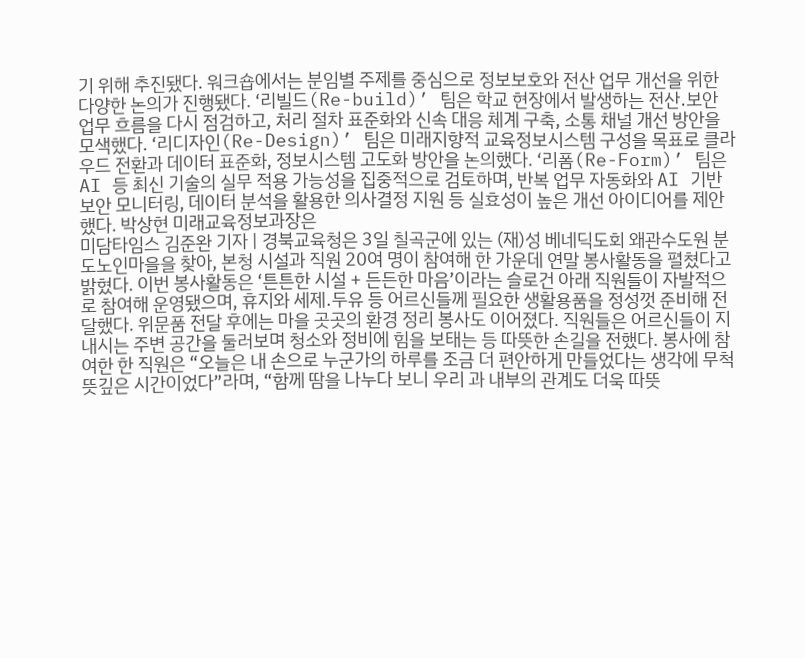기 위해 추진됐다. 워크숍에서는 분임별 주제를 중심으로 정보보호와 전산 업무 개선을 위한 다양한 논의가 진행됐다. ‘리빌드(Re-build)’ 팀은 학교 현장에서 발생하는 전산․보안 업무 흐름을 다시 점검하고, 처리 절차 표준화와 신속 대응 체계 구축, 소통 채널 개선 방안을 모색했다. ‘리디자인(Re-Design)’ 팀은 미래지향적 교육정보시스템 구성을 목표로 클라우드 전환과 데이터 표준화, 정보시스템 고도화 방안을 논의했다. ‘리폼(Re-Form)’ 팀은 AI 등 최신 기술의 실무 적용 가능성을 집중적으로 검토하며, 반복 업무 자동화와 AI 기반 보안 모니터링, 데이터 분석을 활용한 의사결정 지원 등 실효성이 높은 개선 아이디어를 제안했다. 박상현 미래교육정보과장은
미담타임스 김준완 기자 | 경북교육청은 3일 칠곡군에 있는 (재)성 베네딕도회 왜관수도원 분도노인마을을 찾아, 본청 시설과 직원 20여 명이 참여해 한 가운데 연말 봉사활동을 펼쳤다고 밝혔다. 이번 봉사활동은 ‘튼튼한 시설 + 든든한 마음’이라는 슬로건 아래 직원들이 자발적으로 참여해 운영됐으며, 휴지와 세제․두유 등 어르신들께 필요한 생활용품을 정성껏 준비해 전달했다. 위문품 전달 후에는 마을 곳곳의 환경 정리 봉사도 이어졌다. 직원들은 어르신들이 지내시는 주변 공간을 둘러보며 청소와 정비에 힘을 보태는 등 따뜻한 손길을 전했다. 봉사에 참여한 한 직원은 “오늘은 내 손으로 누군가의 하루를 조금 더 편안하게 만들었다는 생각에 무척 뜻깊은 시간이었다”라며, “함께 땀을 나누다 보니 우리 과 내부의 관계도 더욱 따뜻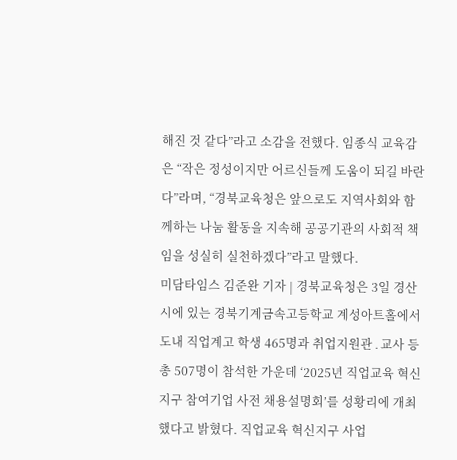해진 것 같다”라고 소감을 전했다. 임종식 교육감은 “작은 정성이지만 어르신들께 도움이 되길 바란다”라며, “경북교육청은 앞으로도 지역사회와 함께하는 나눔 활동을 지속해 공공기관의 사회적 책임을 성실히 실천하겠다”라고 말했다.
미담타임스 김준완 기자 | 경북교육청은 3일 경산시에 있는 경북기계금속고등학교 계성아트홀에서 도내 직업계고 학생 465명과 취업지원관․교사 등 총 507명이 참석한 가운데 ‘2025년 직업교육 혁신지구 참여기업 사전 채용설명회’를 성황리에 개최했다고 밝혔다. 직업교육 혁신지구 사업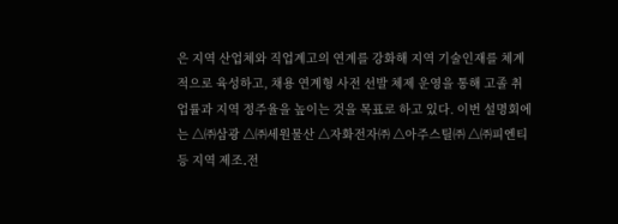은 지역 산업체와 직업계고의 연계를 강화해 지역 기술인재를 체계적으로 육성하고, 채용 연계형 사전 선발 체제 운영을 통해 고졸 취업률과 지역 정주율을 높이는 것을 목표로 하고 있다. 이번 설명회에는 △㈜삼광 △㈜세원물산 △자화전자㈜ △아주스틸㈜ △㈜피엔티 등 지역 제조․전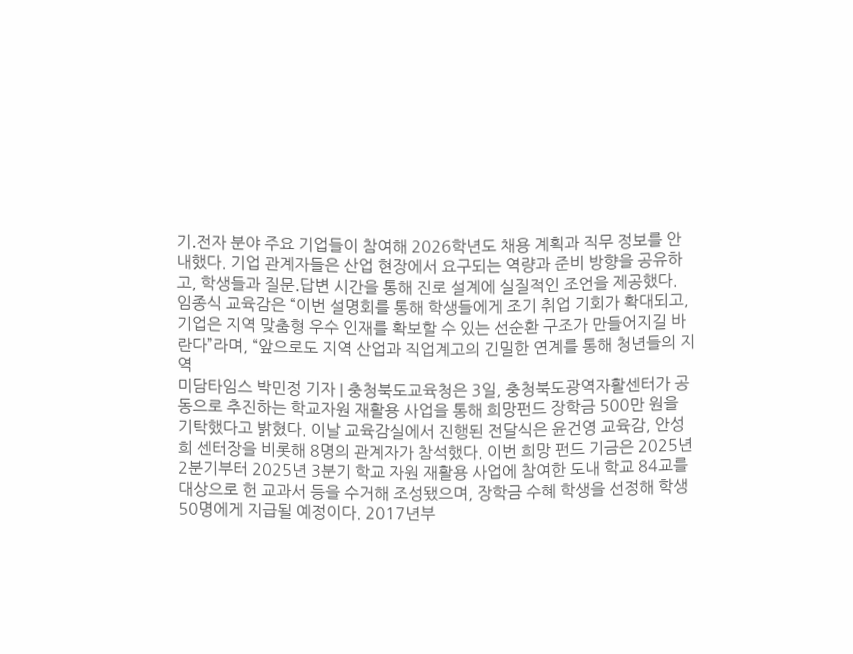기․전자 분야 주요 기업들이 참여해 2026학년도 채용 계획과 직무 정보를 안내했다. 기업 관계자들은 산업 현장에서 요구되는 역량과 준비 방향을 공유하고, 학생들과 질문․답변 시간을 통해 진로 설계에 실질적인 조언을 제공했다. 임종식 교육감은 “이번 설명회를 통해 학생들에게 조기 취업 기회가 확대되고, 기업은 지역 맞춤형 우수 인재를 확보할 수 있는 선순환 구조가 만들어지길 바란다”라며, “앞으로도 지역 산업과 직업계고의 긴밀한 연계를 통해 청년들의 지역
미담타임스 박민정 기자 | 충청북도교육청은 3일, 충청북도광역자활센터가 공동으로 추진하는 학교자원 재활용 사업을 통해 희망펀드 장학금 500만 원을 기탁했다고 밝혔다. 이날 교육감실에서 진행된 전달식은 윤건영 교육감, 안성희 센터장을 비롯해 8명의 관계자가 참석했다. 이번 희망 펀드 기금은 2025년 2분기부터 2025년 3분기 학교 자원 재활용 사업에 참여한 도내 학교 84교를 대상으로 헌 교과서 등을 수거해 조성됐으며, 장학금 수혜 학생을 선정해 학생 50명에게 지급될 예정이다. 2017년부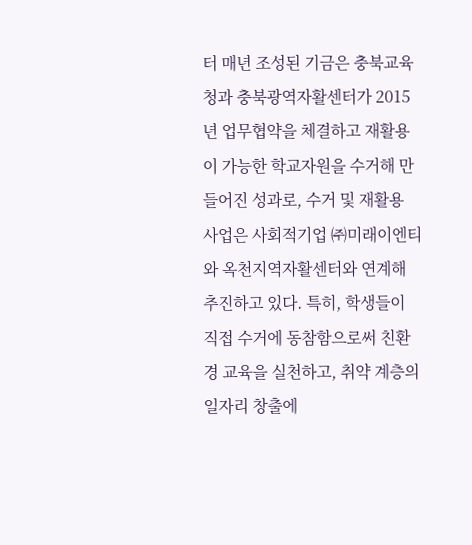터 매년 조성된 기금은 충북교육청과 충북광역자활센터가 2015년 업무협약을 체결하고 재활용이 가능한 학교자원을 수거해 만들어진 성과로, 수거 및 재활용 사업은 사회적기업 ㈜미래이엔티와 옥천지역자활센터와 연계해 추진하고 있다. 특히, 학생들이 직접 수거에 동참함으로써 친환경 교육을 실천하고, 취약 계층의 일자리 창출에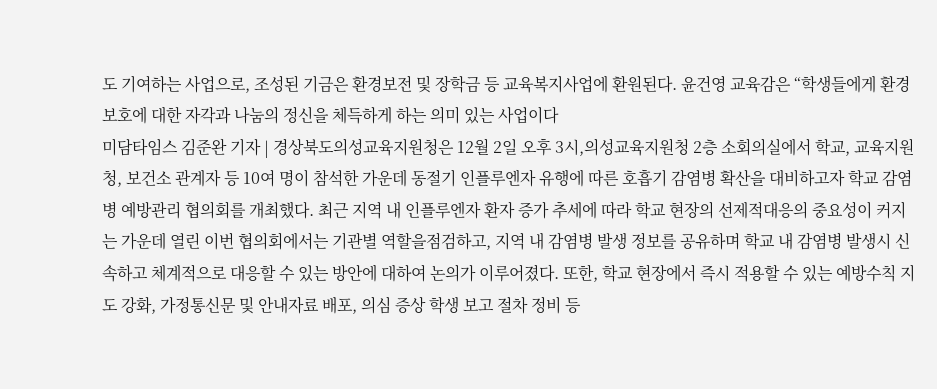도 기여하는 사업으로, 조성된 기금은 환경보전 및 장학금 등 교육복지사업에 환원된다. 윤건영 교육감은 “학생들에게 환경보호에 대한 자각과 나눔의 정신을 체득하게 하는 의미 있는 사업이다
미담타임스 김준완 기자 | 경상북도의성교육지원청은 12월 2일 오후 3시,의성교육지원청 2층 소회의실에서 학교, 교육지원청, 보건소 관계자 등 10여 명이 참석한 가운데 동절기 인플루엔자 유행에 따른 호흡기 감염병 확산을 대비하고자 학교 감염병 예방관리 협의회를 개최했다. 최근 지역 내 인플루엔자 환자 증가 추세에 따라 학교 현장의 선제적대응의 중요성이 커지는 가운데 열린 이번 협의회에서는 기관별 역할을점검하고, 지역 내 감염병 발생 정보를 공유하며 학교 내 감염병 발생시 신속하고 체계적으로 대응할 수 있는 방안에 대하여 논의가 이루어졌다. 또한, 학교 현장에서 즉시 적용할 수 있는 예방수칙 지도 강화, 가정통신문 및 안내자료 배포, 의심 증상 학생 보고 절차 정비 등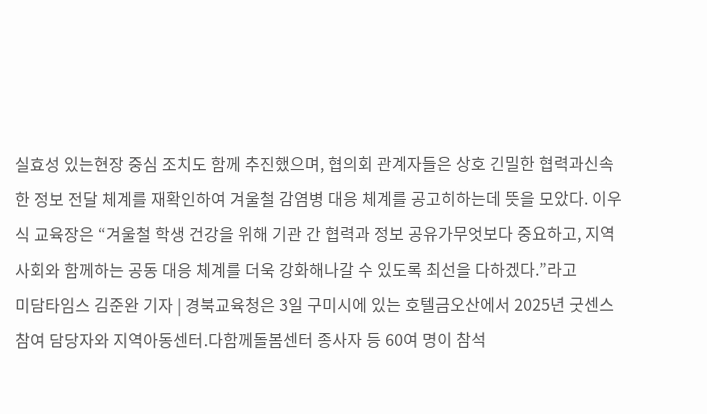실효성 있는현장 중심 조치도 함께 추진했으며, 협의회 관계자들은 상호 긴밀한 협력과신속한 정보 전달 체계를 재확인하여 겨울철 감염병 대응 체계를 공고히하는데 뜻을 모았다. 이우식 교육장은 “겨울철 학생 건강을 위해 기관 간 협력과 정보 공유가무엇보다 중요하고, 지역사회와 함께하는 공동 대응 체계를 더욱 강화해나갈 수 있도록 최선을 다하겠다.”라고
미담타임스 김준완 기자 | 경북교육청은 3일 구미시에 있는 호텔금오산에서 2025년 굿센스 참여 담당자와 지역아동센터․다함께돌봄센터 종사자 등 60여 명이 참석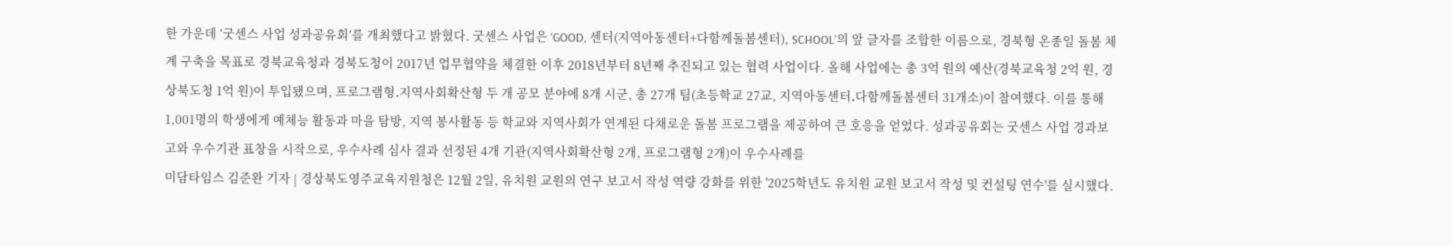한 가운데 ‘굿센스 사업 성과공유회’를 개최했다고 밝혔다. 굿센스 사업은 ‘GOOD, 센터(지역아동센터+다함께돌봄센터), SCHOOL’의 앞 글자를 조합한 이름으로, 경북형 온종일 돌봄 체계 구축을 목표로 경북교육청과 경북도청이 2017년 업무협약을 체결한 이후 2018년부터 8년째 추진되고 있는 협력 사업이다. 올해 사업에는 총 3억 원의 예산(경북교육청 2억 원, 경상북도청 1억 원)이 투입됐으며, 프로그램형․지역사회확산형 두 개 공모 분야에 8개 시군, 총 27개 팀(초등학교 27교, 지역아동센터․다함께돌봄센터 31개소)이 참여했다. 이를 통해 1,001명의 학생에게 예체능 활동과 마을 탐방, 지역 봉사활동 등 학교와 지역사회가 연계된 다채로운 돌봄 프로그램을 제공하여 큰 호응을 얻었다. 성과공유회는 굿센스 사업 경과보고와 우수기관 표창을 시작으로, 우수사례 심사 결과 선정된 4개 기관(지역사회확산형 2개, 프로그램형 2개)이 우수사례를
미담타임스 김준완 기자 | 경상북도영주교육지원청은 12월 2일, 유치원 교원의 연구 보고서 작성 역량 강화를 위한 '2025학년도 유치원 교원 보고서 작성 및 컨설팅 연수'를 실시했다.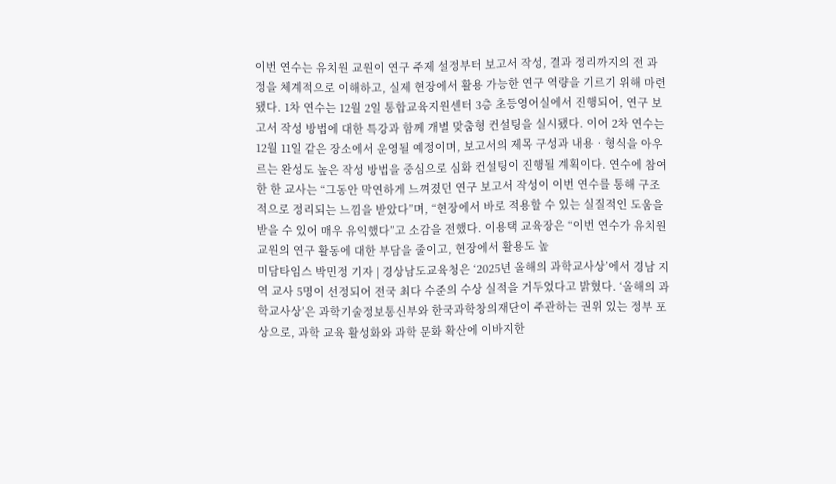이번 연수는 유치원 교원이 연구 주제 설정부터 보고서 작성, 결과 정리까지의 전 과정을 체계적으로 이해하고, 실제 현장에서 활용 가능한 연구 역량을 기르기 위해 마련됐다. 1차 연수는 12월 2일 통합교육지원센터 3층 초등영어실에서 진행되어, 연구 보고서 작성 방법에 대한 특강과 함께 개별 맞춤형 컨설팅을 실시됐다. 이어 2차 연수는 12월 11일 같은 장소에서 운영될 예정이며, 보고서의 제목 구성과 내용‧형식을 아우르는 완성도 높은 작성 방법을 중심으로 심화 컨설팅이 진행될 계획이다. 연수에 참여한 한 교사는 “그동안 막연하게 느껴졌던 연구 보고서 작성이 이번 연수를 통해 구조적으로 정리되는 느낌을 받았다”며, “현장에서 바로 적용할 수 있는 실질적인 도움을 받을 수 있어 매우 유익했다”고 소감을 전했다. 이용택 교육장은 “이번 연수가 유치원 교원의 연구 활동에 대한 부담을 줄이고, 현장에서 활용도 높
미담타임스 박민정 기자 | 경상남도교육청은 ‘2025년 올해의 과학교사상’에서 경남 지역 교사 5명이 선정되어 전국 최다 수준의 수상 실적을 거두었다고 밝혔다. ‘올해의 과학교사상’은 과학기술정보통신부와 한국과학창의재단이 주관하는 권위 있는 정부 포상으로, 과학 교육 활성화와 과학 문화 확산에 이바지한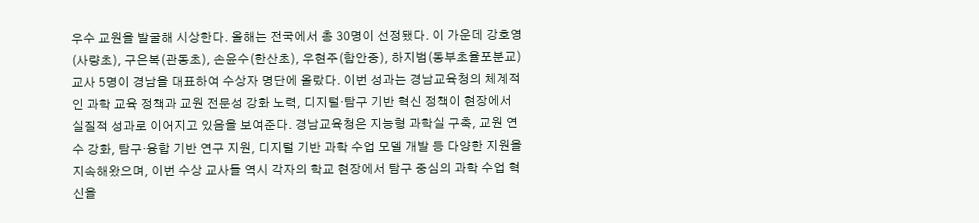우수 교원을 발굴해 시상한다. 올해는 전국에서 총 30명이 선정됐다. 이 가운데 강호영(사량초), 구은복(관동초), 손윤수(한산초), 우현주(함안중), 하지범(동부초율포분교) 교사 5명이 경남을 대표하여 수상자 명단에 올랐다. 이번 성과는 경남교육청의 체계적인 과학 교육 정책과 교원 전문성 강화 노력, 디지털·탐구 기반 혁신 정책이 현장에서 실질적 성과로 이어지고 있음을 보여준다. 경남교육청은 지능형 과학실 구축, 교원 연수 강화, 탐구·융합 기반 연구 지원, 디지털 기반 과학 수업 모델 개발 등 다양한 지원을 지속해왔으며, 이번 수상 교사들 역시 각자의 학교 현장에서 탐구 중심의 과학 수업 혁신을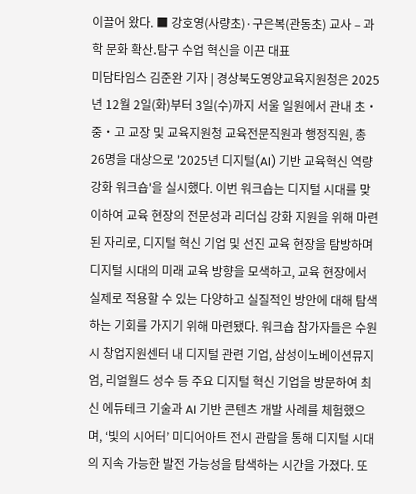이끌어 왔다. ■ 강호영(사량초)·구은복(관동초) 교사 – 과학 문화 확산․탐구 수업 혁신을 이끈 대표
미담타임스 김준완 기자 | 경상북도영양교육지원청은 2025년 12월 2일(화)부터 3일(수)까지 서울 일원에서 관내 초‧중‧고 교장 및 교육지원청 교육전문직원과 행정직원, 총 26명을 대상으로 '2025년 디지털(AI) 기반 교육혁신 역량 강화 워크숍'을 실시했다. 이번 워크숍는 디지털 시대를 맞이하여 교육 현장의 전문성과 리더십 강화 지원을 위해 마련된 자리로, 디지털 혁신 기업 및 선진 교육 현장을 탐방하며 디지털 시대의 미래 교육 방향을 모색하고, 교육 현장에서 실제로 적용할 수 있는 다양하고 실질적인 방안에 대해 탐색하는 기회를 가지기 위해 마련됐다. 워크숍 참가자들은 수원시 창업지원센터 내 디지털 관련 기업, 삼성이노베이션뮤지엄, 리얼월드 성수 등 주요 디지털 혁신 기업을 방문하여 최신 에듀테크 기술과 AI 기반 콘텐츠 개발 사례를 체험했으며, ‘빛의 시어터’ 미디어아트 전시 관람을 통해 디지털 시대의 지속 가능한 발전 가능성을 탐색하는 시간을 가졌다. 또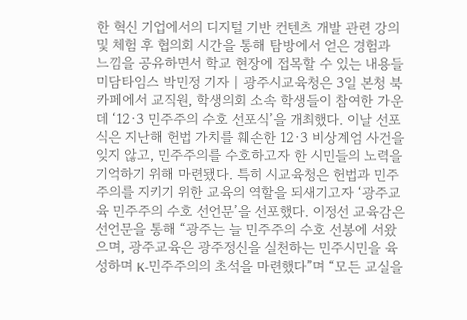한 혁신 기업에서의 디지털 기반 컨텐츠 개발 관련 강의 및 체험 후 협의회 시간을 통해 탐방에서 얻은 경험과 느낌을 공유하면서 학교 현장에 접목할 수 있는 내용들
미담타임스 박민정 기자 | 광주시교육청은 3일 본청 북카페에서 교직원, 학생의회 소속 학생들이 참여한 가운데 ‘12·3 민주주의 수호 선포식’을 개최했다. 이날 선포식은 지난해 헌법 가치를 훼손한 12·3 비상계엄 사건을 잊지 않고, 민주주의를 수호하고자 한 시민들의 노력을 기억하기 위해 마련됐다. 특히 시교육청은 헌법과 민주주의를 지키기 위한 교육의 역할을 되새기고자 ‘광주교육 민주주의 수호 선언문’을 선포했다. 이정선 교육감은 선언문을 통해 “광주는 늘 민주주의 수호 선봉에 서왔으며, 광주교육은 광주정신을 실천하는 민주시민을 육성하며 K-민주주의의 초석을 마련했다”며 “모든 교실을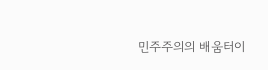민주주의의 배움터이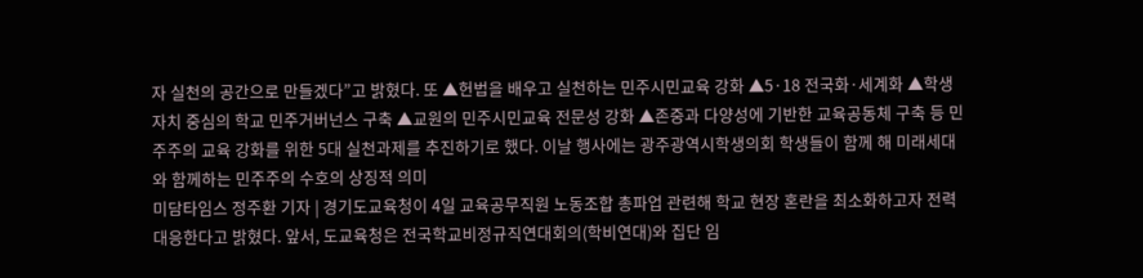자 실천의 공간으로 만들겠다”고 밝혔다. 또 ▲헌법을 배우고 실천하는 민주시민교육 강화 ▲5·18 전국화·세계화 ▲학생자치 중심의 학교 민주거버넌스 구축 ▲교원의 민주시민교육 전문성 강화 ▲존중과 다양성에 기반한 교육공동체 구축 등 민주주의 교육 강화를 위한 5대 실천과제를 추진하기로 했다. 이날 행사에는 광주광역시학생의회 학생들이 함께 해 미래세대와 함께하는 민주주의 수호의 상징적 의미
미담타임스 정주환 기자 | 경기도교육청이 4일 교육공무직원 노동조합 총파업 관련해 학교 현장 혼란을 최소화하고자 전력 대응한다고 밝혔다. 앞서, 도교육청은 전국학교비정규직연대회의(학비연대)와 집단 임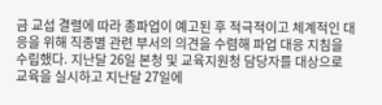금 교섭 결렬에 따라 총파업이 예고된 후 적극적이고 체계적인 대응을 위해 직종별 관련 부서의 의견을 수렴해 파업 대응 지침을 수립했다. 지난달 26일 본청 및 교육지원청 담당자를 대상으로 교육을 실시하고 지난달 27일에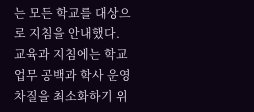는 모든 학교를 대상으로 지침을 안내했다. 교육과 지침에는 학교 업무 공백과 학사 운영 차질을 최소화하기 위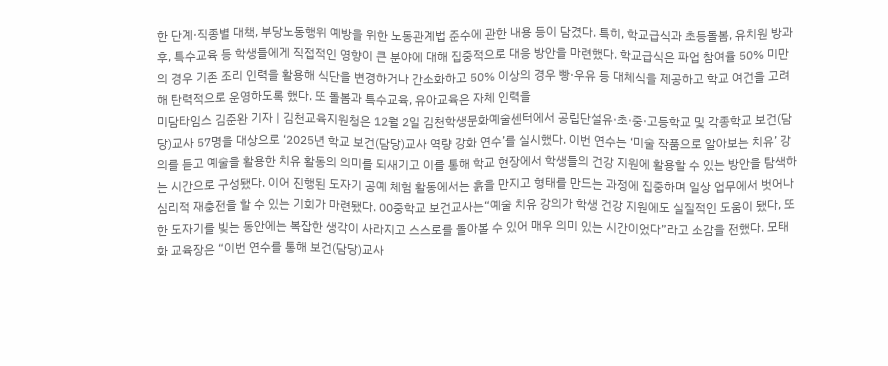한 단계·직종별 대책, 부당노동행위 예방을 위한 노동관계법 준수에 관한 내용 등이 담겼다. 특히, 학교급식과 초등돌봄, 유치원 방과후, 특수교육 등 학생들에게 직접적인 영향이 큰 분야에 대해 집중적으로 대응 방안을 마련했다. 학교급식은 파업 참여율 50% 미만의 경우 기존 조리 인력을 활용해 식단을 변경하거나 간소화하고 50% 이상의 경우 빵·우유 등 대체식을 제공하고 학교 여건을 고려해 탄력적으로 운영하도록 했다. 또 돌봄과 특수교육, 유아교육은 자체 인력을
미담타임스 김준완 기자 | 김천교육지원청은 12월 2일 김천학생문화예술센터에서 공립단설유·초·중·고등학교 및 각종학교 보건(담당)교사 57명을 대상으로 ‘2025년 학교 보건(담당)교사 역량 강화 연수’를 실시했다. 이번 연수는 ‘미술 작품으로 알아보는 치유’ 강의를 듣고 예술을 활용한 치유 활동의 의미를 되새기고 이를 통해 학교 현장에서 학생들의 건강 지원에 활용할 수 있는 방안을 탐색하는 시간으로 구성됐다. 이어 진행된 도자기 공예 체험 활동에서는 흙을 만지고 형태를 만드는 과정에 집중하며 일상 업무에서 벗어나 심리적 재충전을 할 수 있는 기회가 마련됐다. 00중학교 보건교사는“예술 치유 강의가 학생 건강 지원에도 실질적인 도움이 됐다, 또한 도자기를 빚는 동안에는 복잡한 생각이 사라지고 스스로를 돌아볼 수 있어 매우 의미 있는 시간이었다”라고 소감을 전했다. 모태화 교육장은 “이번 연수를 통해 보건(담당)교사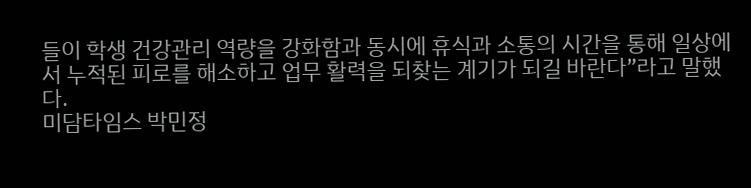들이 학생 건강관리 역량을 강화함과 동시에 휴식과 소통의 시간을 통해 일상에서 누적된 피로를 해소하고 업무 활력을 되찾는 계기가 되길 바란다”라고 말했다.
미담타임스 박민정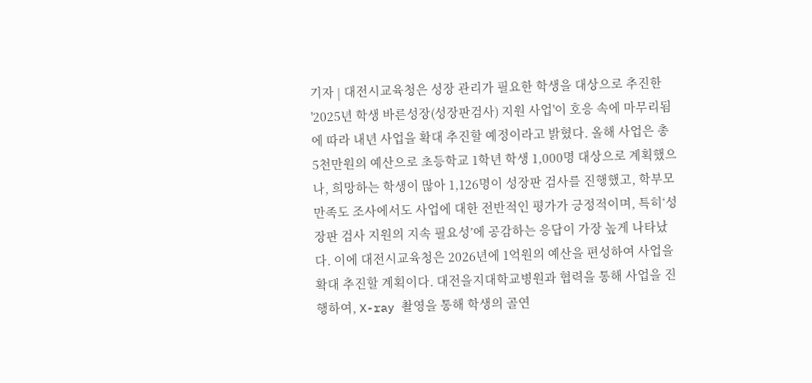기자 | 대전시교육청은 성장 관리가 필요한 학생을 대상으로 추진한 '2025년 학생 바른성장(성장판검사) 지원 사업'이 호응 속에 마무리됨에 따라 내년 사업을 확대 추진할 예정이라고 밝혔다. 올해 사업은 총 5천만원의 예산으로 초등학교 1학년 학생 1,000명 대상으로 계획했으나, 희망하는 학생이 많아 1,126명이 성장판 검사를 진행했고, 학부모 만족도 조사에서도 사업에 대한 전반적인 평가가 긍정적이며, 특히‘성장판 검사 지원의 지속 필요성’에 공감하는 응답이 가장 높게 나타났다. 이에 대전시교육청은 2026년에 1억원의 예산을 편성하여 사업을 확대 추진할 계획이다. 대전을지대학교병원과 협력을 통해 사업을 진행하여, X-ray 촬영을 통해 학생의 골연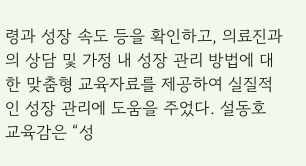령과 성장 속도 등을 확인하고, 의료진과의 상담 및 가정 내 성장 관리 방법에 대한 맞춤형 교육자료를 제공하여 실질적인 성장 관리에 도움을 주었다. 설동호 교육감은 “성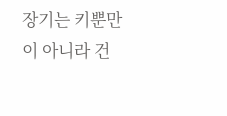장기는 키뿐만이 아니라 건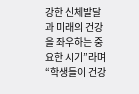강한 신체발달과 미래의 건강을 좌우하는 중요한 시기”라며 “학생들이 건강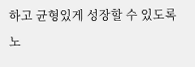하고 균형있게 성장할 수 있도록 노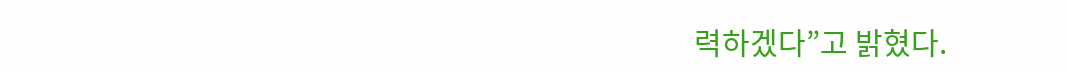력하겠다”고 밝혔다.